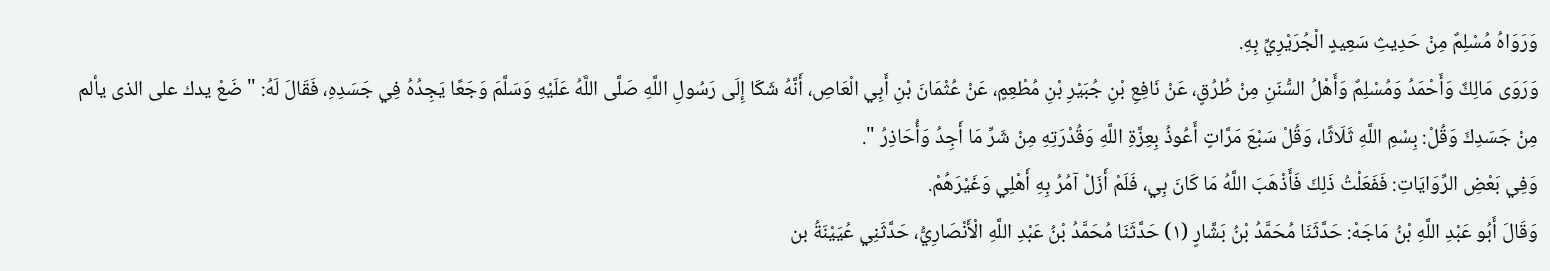وَرَوَاهُ مُسْلِمٌ مِنْ حَدِيثِ سَعِيدٍ الْجُرَيْرِيِّ بِهِ.
وَرَوَى مَالِكٌ وَأَحْمَدُ وَمُسْلِمٌ وَأَهْلُ السُّنَنِ مِنْ طُرُقٍ، عَنْ نَافِعِ بْنِ جُبَيْرِ بْنِ مُطْعِمٍ، عَنْ عُثْمَانَ بْنِ أَبِي الْعَاصِ، أَنَّهُ شَكَا إِلَى رَسُولِ اللَّهِ صَلَّى اللَّهُ عَلَيْهِ وَسَلَّمَ وَجَعًا يَجِدُهُ فِي جَسَدِهِ، فَقَالَ لَهُ: " ضَعْ يدك على الذى يألم مِنْ جَسَدِكَ وَقُلْ: بِسْمِ اللَّهِ ثَلَاثًا، وَقُلْ سَبْعَ مَرَّاتٍ أَعُوذُ بِعِزَّةِ اللَّهِ وَقُدْرَتِهِ مِنْ شَرِّ مَا أَجِدُ وَأُحَاذِرُ ".
وَفِي بَعْضِ الرِّوَايَاتِ: فَفَعَلْتُ ذَلِكَ فَأَذْهَبَ اللَّهُ مَا كَانَ بِي، فَلَمْ أَزَلْ آمُرُ بِهِ أَهْلِي وَغَيْرَهُمْ.
وَقَالَ أَبُو عَبْدِ اللَّهِ بْنُ مَاجَهْ: حَدَّثَنَا مُحَمَّدُ بْنُ بَشَّارٍ (١) حَدَّثَنَا مُحَمَّدُ بْنُ عَبْدِ اللَّهِ الْأَنْصَارِيُّ، حَدَّثَنِي عُيَيْنَةُ بن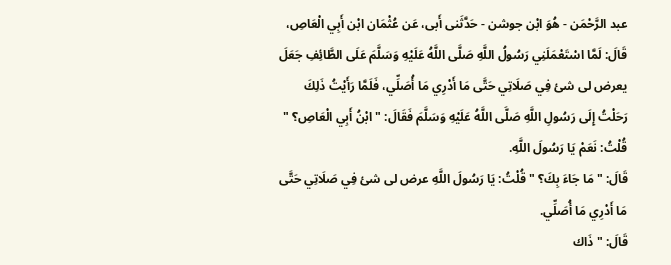عبد الرَّحْمَن - هُوَ ابْن جوشن - حَدَّثَنى أَبى، عَن عُثْمَان ابْن أَبِي الْعَاصِ، قَالَ: لَمَّا اسْتَعْمَلَنِي رَسُولُ اللَّهِ صَلَّى اللَّهُ عَلَيْهِ وَسَلَّمَ عَلَى الطَّائِفِ جَعَلَ يعرض لى شئ فِي صَلَاتِي حَتَّى مَا أَدْرِي مَا أُصَلِّي، فَلَمَّا رَأَيْتُ ذَلِكَ رَحَلْتُ إِلَى رَسُولِ اللَّهِ صَلَّى اللَّهُ عَلَيْهِ وَسَلَّمَ فَقَالَ: " ابْنُ أَبِي الْعَاصِ؟ " قُلْتُ: نَعَمْ يَا رَسُولَ اللَّهِ.
قَالَ: " مَا جَاءَ بِكَ؟ " قُلْتُ: يَا رَسُولَ اللَّهِ عرض لى شئ فِي صَلَاتِي حَتَّى مَا أَدْرِي مَا أُصَلِّي.
قَالَ: " ذَاك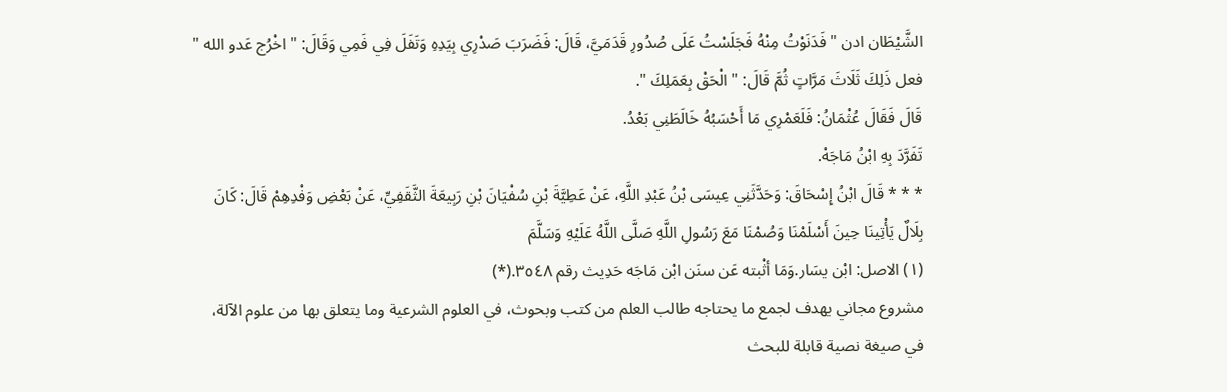الشَّيْطَان ادن " فَدَنَوْتُ مِنْهُ فَجَلَسْتُ عَلَى صُدُورِ قَدَمَيَّ، قَالَ: فَضَرَبَ صَدْرِي بِيَدِهِ وَتَفَلَ فِي فَمِي وَقَالَ: " اخْرُج عَدو الله " فعل ذَلِكَ ثَلَاثَ مَرَّاتٍ ثُمَّ قَالَ: " الْحَقْ بِعَمَلِكَ ".
قَالَ فَقَالَ عُثْمَانُ: فَلَعَمْرِي مَا أَحْسَبُهُ خَالَطَنِي بَعْدُ.
تَفَرَّدَ بِهِ ابْنُ مَاجَهْ.
* * * قَالَ ابْنُ إِسْحَاقَ: وَحَدَّثَنِي عِيسَى بْنُ عَبْدِ اللَّهِ، عَنْ عَطِيَّةَ بْنِ سُفْيَانَ بْنِ رَبِيعَةَ الثَّقَفِيِّ، عَنْ بَعْضِ وَفْدِهِمْ قَالَ: كَانَ بِلَالٌ يَأْتِينَا حِينَ أَسْلَمْنَا وَصُمْنَا مَعَ رَسُولِ اللَّهِ صَلَّى اللَّهُ عَلَيْهِ وَسَلَّمَ
(١) الاصل: ابْن يسَار.وَمَا أثْبته عَن سنَن ابْن مَاجَه حَدِيث رقم ٣٥٤٨.(*)
مشروع مجاني يهدف لجمع ما يحتاجه طالب العلم من كتب وبحوث، في العلوم الشرعية وما يتعلق بها من علوم الآلة، في صيغة نصية قابلة للبحث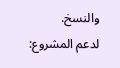والنسخ.
لدعم المشروع: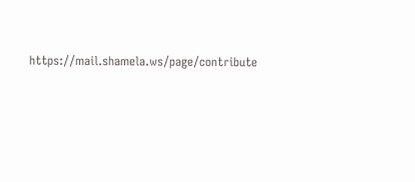https://mail.shamela.ws/page/contribute